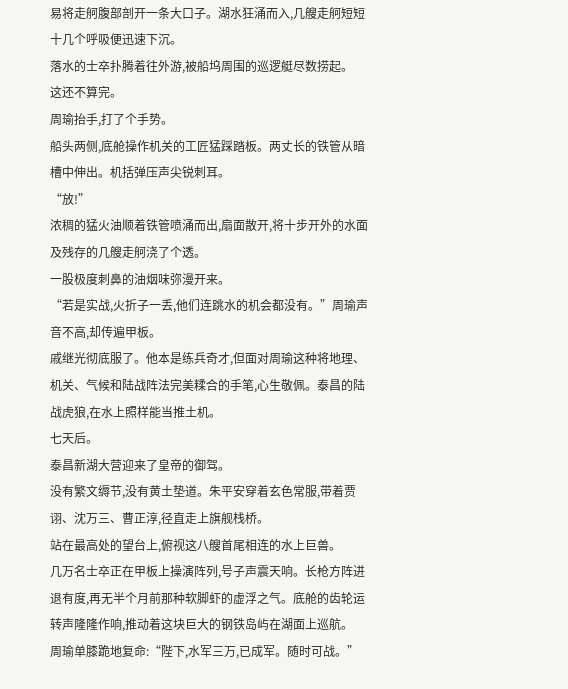易将走舸腹部剖开一条大口子。湖水狂涌而入,几艘走舸短短十几个呼吸便迅速下沉。
落水的士卒扑腾着往外游,被船坞周围的巡逻艇尽数捞起。
这还不算完。
周瑜抬手,打了个手势。
船头两侧,底舱操作机关的工匠猛踩踏板。两丈长的铁管从暗槽中伸出。机括弹压声尖锐刺耳。
“放!”
浓稠的猛火油顺着铁管喷涌而出,扇面散开,将十步开外的水面及残存的几艘走舸浇了个透。
一股极度刺鼻的油烟味弥漫开来。
“若是实战,火折子一丢,他们连跳水的机会都没有。”周瑜声音不高,却传遍甲板。
戚继光彻底服了。他本是练兵奇才,但面对周瑜这种将地理、机关、气候和陆战阵法完美糅合的手笔,心生敬佩。泰昌的陆战虎狼,在水上照样能当推土机。
七天后。
泰昌新湖大营迎来了皇帝的御驾。
没有繁文缛节,没有黄土垫道。朱平安穿着玄色常服,带着贾诩、沈万三、曹正淳,径直走上旗舰栈桥。
站在最高处的望台上,俯视这八艘首尾相连的水上巨兽。
几万名士卒正在甲板上操演阵列,号子声震天响。长枪方阵进退有度,再无半个月前那种软脚虾的虚浮之气。底舱的齿轮运转声隆隆作响,推动着这块巨大的钢铁岛屿在湖面上巡航。
周瑜单膝跪地复命:“陛下,水军三万,已成军。随时可战。”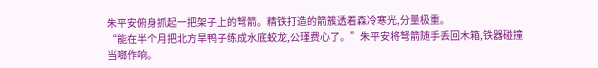朱平安俯身抓起一把架子上的弩箭。精铁打造的箭簇透着森冷寒光,分量极重。
“能在半个月把北方旱鸭子练成水底蛟龙,公瑾费心了。”朱平安将弩箭随手丢回木箱,铁器碰撞当啷作响。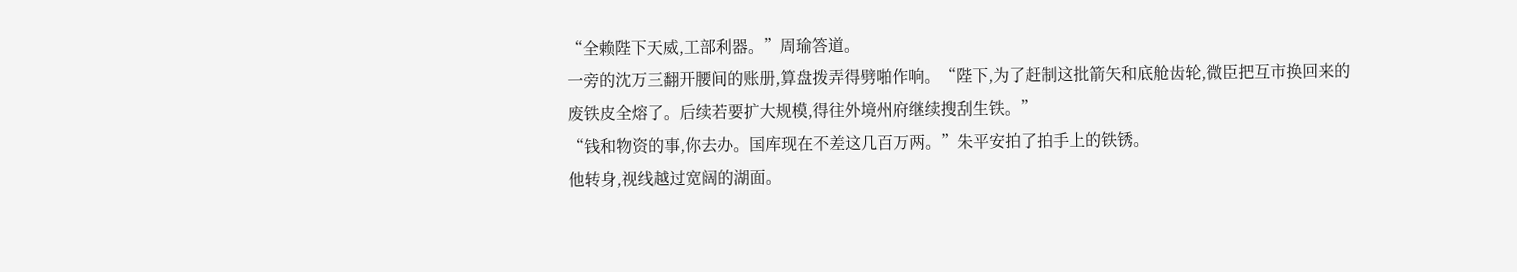“全赖陛下天威,工部利器。”周瑜答道。
一旁的沈万三翻开腰间的账册,算盘拨弄得劈啪作响。“陛下,为了赶制这批箭矢和底舱齿轮,微臣把互市换回来的废铁皮全熔了。后续若要扩大规模,得往外境州府继续搜刮生铁。”
“钱和物资的事,你去办。国库现在不差这几百万两。”朱平安拍了拍手上的铁锈。
他转身,视线越过宽阔的湖面。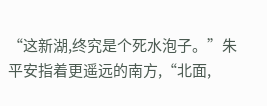“这新湖,终究是个死水泡子。”朱平安指着更遥远的南方,“北面,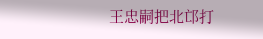王忠嗣把北邙打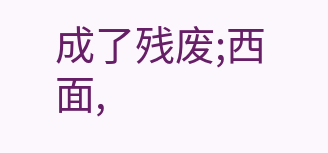成了残废;西面,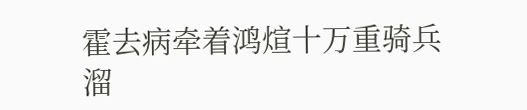霍去病牵着鸿煊十万重骑兵溜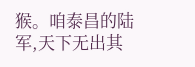猴。咱泰昌的陆军,天下无出其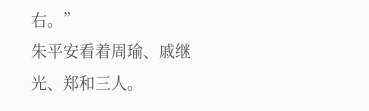右。”
朱平安看着周瑜、戚继光、郑和三人。